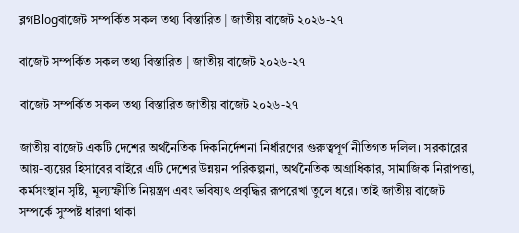ব্লগBlogবাজেট সম্পর্কিত সকল তথ্য বিস্তারিত | জাতীয় বাজেট ২০২৬-২৭

বাজেট সম্পর্কিত সকল তথ্য বিস্তারিত | জাতীয় বাজেট ২০২৬-২৭

বাজেট সম্পর্কিত সকল তথ্য বিস্তারিত জাতীয় বাজেট ২০২৬-২৭

জাতীয় বাজেট একটি দেশের অর্থনৈতিক দিকনির্দেশনা নির্ধারণের গুরুত্বপূর্ণ নীতিগত দলিল। সরকারের আয়-ব্যয়ের হিসাবের বাইরে এটি দেশের উন্নয়ন পরিকল্পনা, অর্থনৈতিক অগ্রাধিকার, সামাজিক নিরাপত্তা, কর্মসংস্থান সৃষ্টি, মূল্যস্ফীতি নিয়ন্ত্রণ এবং ভবিষ্যৎ প্রবৃদ্ধির রূপরেখা তুলে ধরে। তাই জাতীয় বাজেট সম্পর্কে সুস্পষ্ট ধারণা থাকা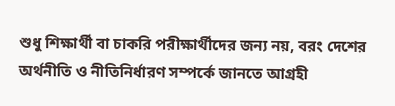শুধু শিক্ষার্থী বা চাকরি পরীক্ষার্থীদের জন্য নয়, বরং দেশের অর্থনীতি ও নীতিনির্ধারণ সম্পর্কে জানতে আগ্রহী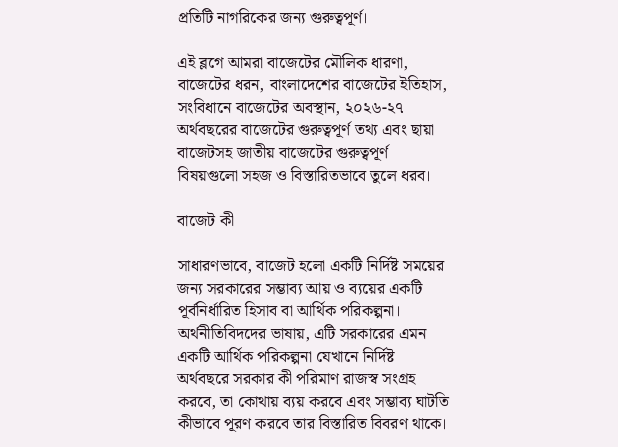প্রতিটি নাগরিকের জন্য গুরুত্বপূর্ণ।

এই ব্লগে আমরা বাজেটের মৌলিক ধারণা, বাজেটের ধরন, বাংলাদেশের বাজেটের ইতিহাস, সংবিধানে বাজেটের অবস্থান, ২০২৬-২৭ অর্থবছরের বাজেটের গুরুত্বপূর্ণ তথ্য এবং ছায়া বাজেটসহ জাতীয় বাজেটের গুরুত্বপূর্ণ বিষয়গুলো সহজ ও বিস্তারিতভাবে তুলে ধরব।

বাজেট কী

সাধারণভাবে, বাজেট হলো একটি নির্দিষ্ট সময়ের জন্য সরকারের সম্ভাব্য আয় ও ব্যয়ের একটি পূর্বনির্ধারিত হিসাব বা আর্থিক পরিকল্পনা। অর্থনীতিবিদদের ভাষায়, এটি সরকারের এমন একটি আর্থিক পরিকল্পনা যেখানে নির্দিষ্ট অর্থবছরে সরকার কী পরিমাণ রাজস্ব সংগ্রহ করবে, তা কোথায় ব্যয় করবে এবং সম্ভাব্য ঘাটতি কীভাবে পূরণ করবে তার বিস্তারিত বিবরণ থাকে।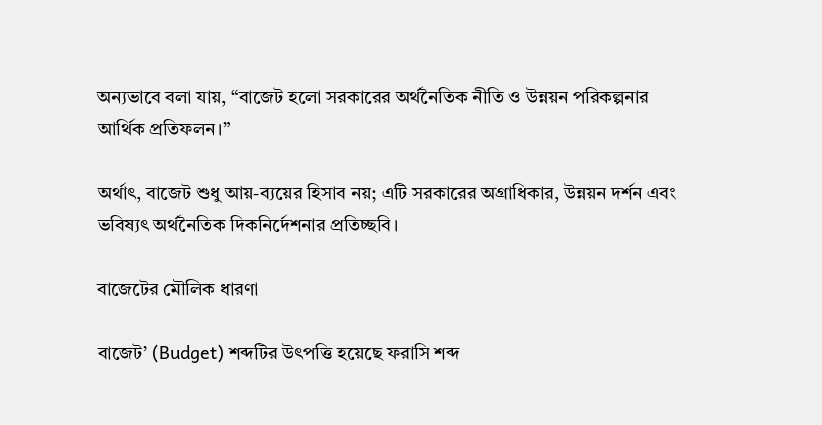অন্যভাবে বলা যায়, “বাজেট হলো সরকারের অর্থনৈতিক নীতি ও উন্নয়ন পরিকল্পনার আর্থিক প্রতিফলন।”

অর্থাৎ, বাজেট শুধু আয়-ব্যয়ের হিসাব নয়; এটি সরকারের অগ্রাধিকার, উন্নয়ন দর্শন এবং ভবিষ্যৎ অর্থনৈতিক দিকনির্দেশনার প্রতিচ্ছবি।

বাজেটের মৌলিক ধারণা

বাজেট’ (Budget) শব্দটির উৎপত্তি হয়েছে ফরাসি শব্দ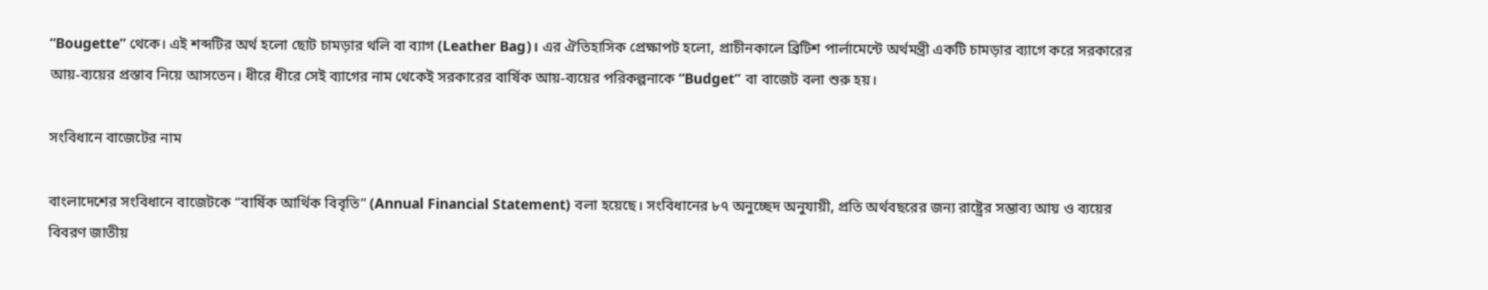“Bougette” থেকে। এই শব্দটির অর্থ হলো ছোট চামড়ার থলি বা ব্যাগ (Leather Bag)। এর ঐতিহাসিক প্রেক্ষাপট হলো, প্রাচীনকালে ব্রিটিশ পার্লামেন্টে অর্থমন্ত্রী একটি চামড়ার ব্যাগে করে সরকারের আয়-ব্যয়ের প্রস্তাব নিয়ে আসতেন। ধীরে ধীরে সেই ব্যাগের নাম থেকেই সরকারের বার্ষিক আয়-ব্যয়ের পরিকল্পনাকে “Budget” বা বাজেট বলা শুরু হয়।

সংবিধানে বাজেটের নাম

বাংলাদেশের সংবিধানে বাজেটকে “বার্ষিক আর্থিক বিবৃতি” (Annual Financial Statement) বলা হয়েছে। সংবিধানের ৮৭ অনুচ্ছেদ অনুযায়ী, প্রতি অর্থবছরের জন্য রাষ্ট্রের সম্ভাব্য আয় ও ব্যয়ের বিবরণ জাতীয়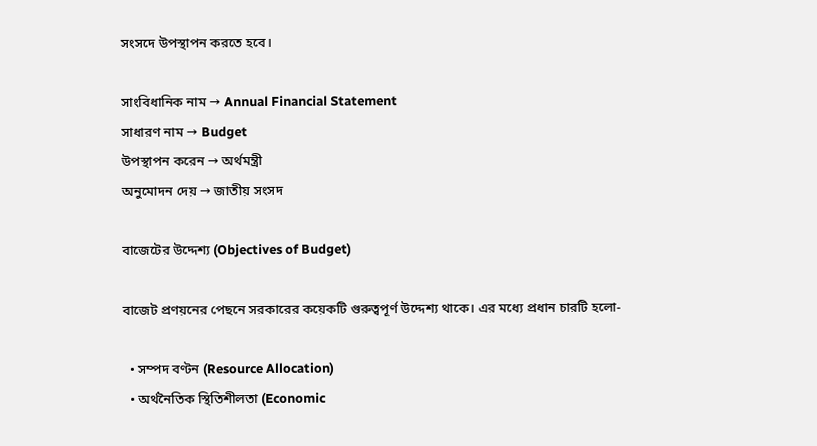সংসদে উপস্থাপন করতে হবে।

সাংবিধানিক নাম → Annual Financial Statement
সাধারণ নাম → Budget
উপস্থাপন করেন → অর্থমন্ত্রী
অনুমোদন দেয় → জাতীয় সংসদ

বাজেটের উদ্দেশ্য (Objectives of Budget)

বাজেট প্রণয়নের পেছনে সরকারের কয়েকটি গুরুত্বপূর্ণ উদ্দেশ্য থাকে। এর মধ্যে প্রধান চারটি হলো-

  • সম্পদ বণ্টন (Resource Allocation)
  • অর্থনৈতিক স্থিতিশীলতা (Economic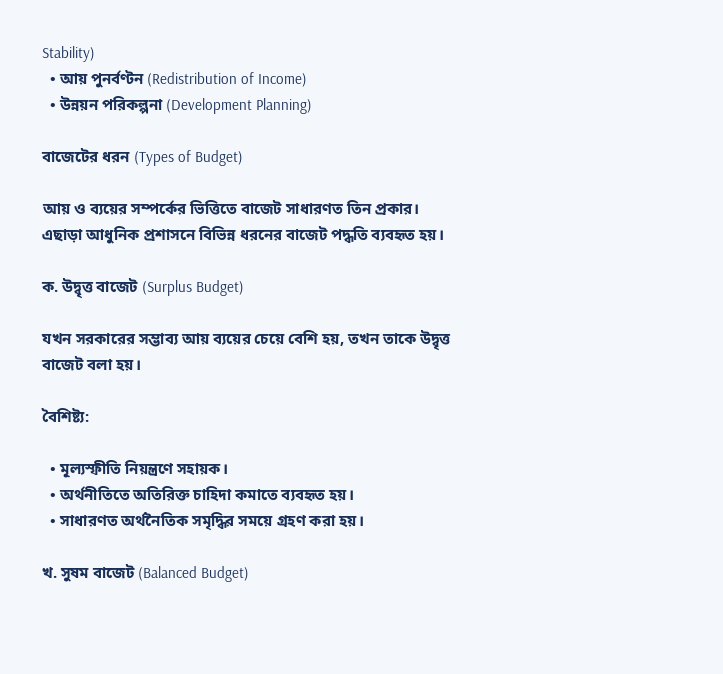Stability)
  • আয় পুনর্বণ্টন (Redistribution of Income)
  • উন্নয়ন পরিকল্পনা (Development Planning)

বাজেটের ধরন (Types of Budget)

আয় ও ব্যয়ের সম্পর্কের ভিত্তিতে বাজেট সাধারণত তিন প্রকার। এছাড়া আধুনিক প্রশাসনে বিভিন্ন ধরনের বাজেট পদ্ধতি ব্যবহৃত হয়।

ক. উদ্বৃত্ত বাজেট (Surplus Budget)

যখন সরকারের সম্ভাব্য আয় ব্যয়ের চেয়ে বেশি হয়, তখন তাকে উদ্বৃত্ত বাজেট বলা হয়।

বৈশিষ্ট্য:

  • মূল্যস্ফীতি নিয়ন্ত্রণে সহায়ক।
  • অর্থনীতিতে অতিরিক্ত চাহিদা কমাতে ব্যবহৃত হয়।
  • সাধারণত অর্থনৈতিক সমৃদ্ধির সময়ে গ্রহণ করা হয়।

খ. সুষম বাজেট (Balanced Budget)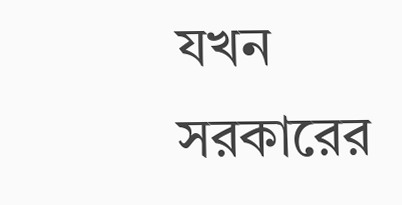যখন সরকারের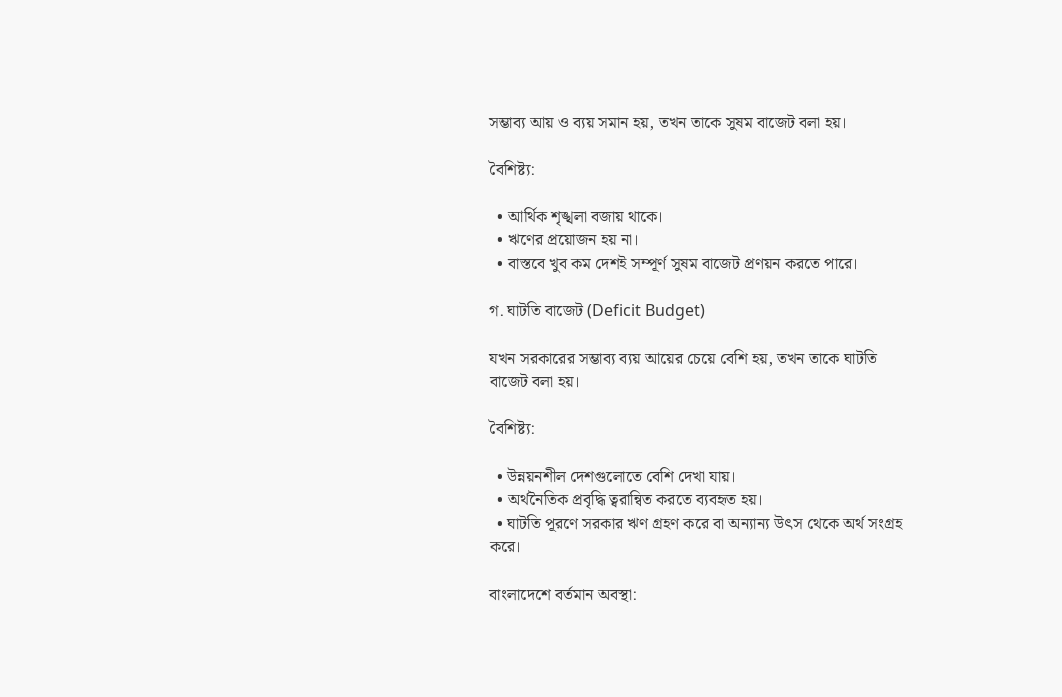সম্ভাব্য আয় ও ব্যয় সমান হয়, তখন তাকে সুষম বাজেট বলা হয়।

বৈশিষ্ট্য:

  • আর্থিক শৃঙ্খলা বজায় থাকে।
  • ঋণের প্রয়োজন হয় না।
  • বাস্তবে খুব কম দেশই সম্পূর্ণ সুষম বাজেট প্রণয়ন করতে পারে।

গ. ঘাটতি বাজেট (Deficit Budget)

যখন সরকারের সম্ভাব্য ব্যয় আয়ের চেয়ে বেশি হয়, তখন তাকে ঘাটতি বাজেট বলা হয়।

বৈশিষ্ট্য:

  • উন্নয়নশীল দেশগুলোতে বেশি দেখা যায়।
  • অর্থনৈতিক প্রবৃদ্ধি ত্বরান্বিত করতে ব্যবহৃত হয়।
  • ঘাটতি পূরণে সরকার ঋণ গ্রহণ করে বা অন্যান্য উৎস থেকে অর্থ সংগ্রহ করে।

বাংলাদেশে বর্তমান অবস্থা: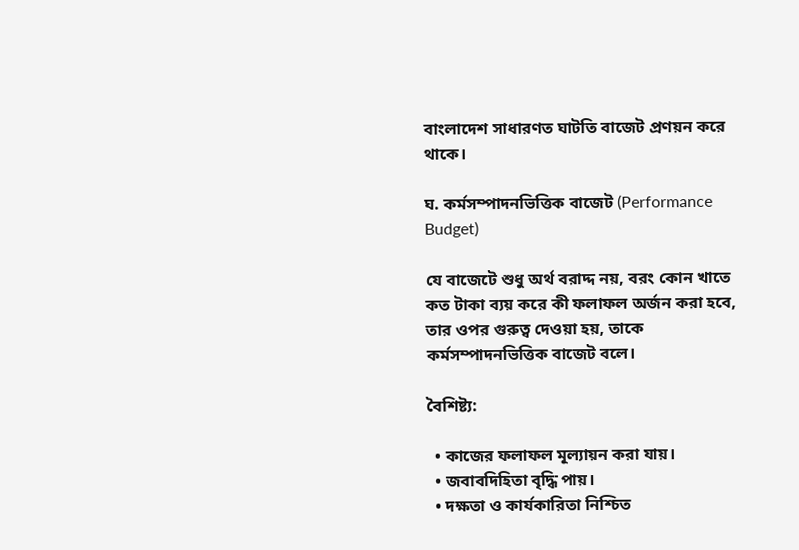বাংলাদেশ সাধারণত ঘাটতি বাজেট প্রণয়ন করে থাকে।

ঘ. কর্মসম্পাদনভিত্তিক বাজেট (Performance Budget)

যে বাজেটে শুধু অর্থ বরাদ্দ নয়, বরং কোন খাতে কত টাকা ব্যয় করে কী ফলাফল অর্জন করা হবে, তার ওপর গুরুত্ব দেওয়া হয়, তাকে কর্মসম্পাদনভিত্তিক বাজেট বলে।

বৈশিষ্ট্য:

  • কাজের ফলাফল মূল্যায়ন করা যায়।
  • জবাবদিহিতা বৃদ্ধি পায়।
  • দক্ষতা ও কার্যকারিতা নিশ্চিত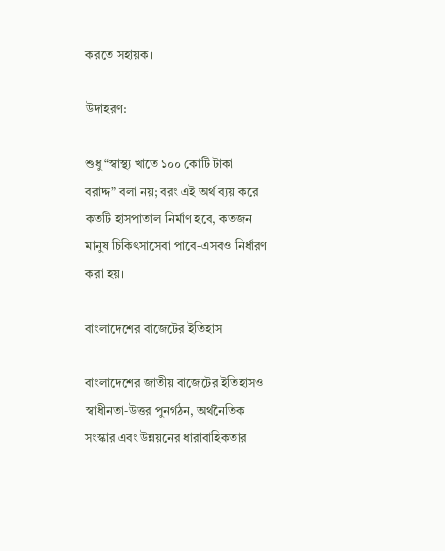করতে সহায়ক।

উদাহরণ:

শুধু “স্বাস্থ্য খাতে ১০০ কোটি টাকা বরাদ্দ” বলা নয়; বরং এই অর্থ ব্যয় করে কতটি হাসপাতাল নির্মাণ হবে, কতজন মানুষ চিকিৎসাসেবা পাবে-এসবও নির্ধারণ করা হয়।

বাংলাদেশের বাজেটের ইতিহাস

বাংলাদেশের জাতীয় বাজেটের ইতিহাসও স্বাধীনতা-উত্তর পুনর্গঠন, অর্থনৈতিক সংস্কার এবং উন্নয়নের ধারাবাহিকতার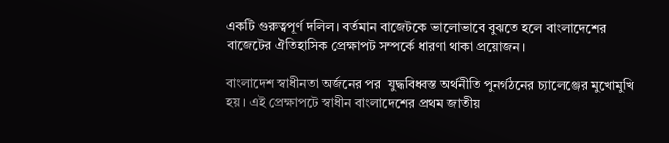একটি গুরুত্বপূর্ণ দলিল। বর্তমান বাজেটকে ভালোভাবে বুঝতে হলে বাংলাদেশের বাজেটের ঐতিহাসিক প্রেক্ষাপট সম্পর্কে ধারণা থাকা প্রয়োজন।

বাংলাদেশ স্বাধীনতা অর্জনের পর  যুদ্ধবিধ্বস্ত অর্থনীতি পুনর্গঠনের চ্যালেঞ্জের মুখোমুখি হয়। এই প্রেক্ষাপটে স্বাধীন বাংলাদেশের প্রথম জাতীয়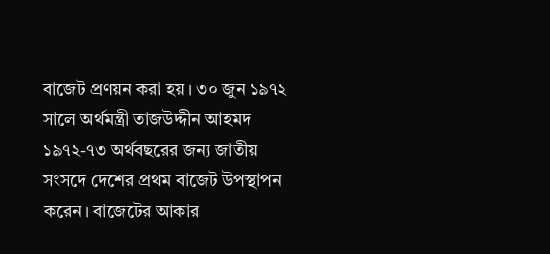বাজেট প্রণয়ন করা হয়। ৩০ জুন ১৯৭২ সালে অর্থমন্ত্রী তাজউদ্দীন আহমদ ১৯৭২-৭৩ অর্থবছরের জন্য জাতীয় সংসদে দেশের প্রথম বাজেট উপস্থাপন করেন। বাজেটের আকার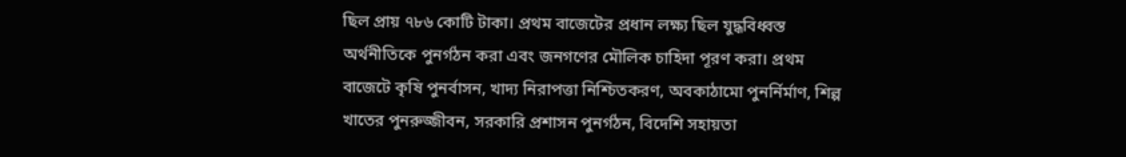ছিল প্রায় ৭৮৬ কোটি টাকা। প্রথম বাজেটের প্রধান লক্ষ্য ছিল যুদ্ধবিধ্বস্ত অর্থনীতিকে পুনর্গঠন করা এবং জনগণের মৌলিক চাহিদা পূরণ করা। প্রথম বাজেটে কৃষি পুনর্বাসন, খাদ্য নিরাপত্তা নিশ্চিতকরণ, অবকাঠামো পুনর্নির্মাণ, শিল্প খাতের পুনরুজ্জীবন, সরকারি প্রশাসন পুনর্গঠন, বিদেশি সহায়তা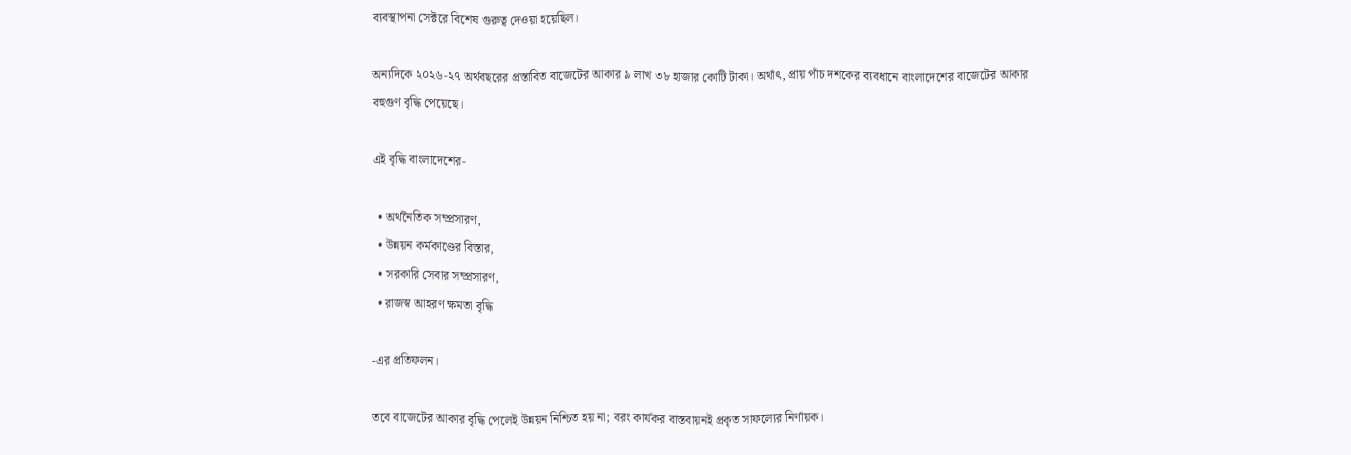ব্যবস্থাপনা সেক্টরে বিশেষ গুরুত্ব দেওয়া হয়েছিল।

অন্যদিকে ২০২৬-২৭ অর্থবছরের প্রস্তাবিত বাজেটের আকার ৯ লাখ ৩৮ হাজার কোটি টাকা। অর্থাৎ, প্রায় পাঁচ দশকের ব্যবধানে বাংলাদেশের বাজেটের আকার বহুগুণ বৃদ্ধি পেয়েছে।

এই বৃদ্ধি বাংলাদেশের-

  • অর্থনৈতিক সম্প্রসারণ,
  • উন্নয়ন কর্মকাণ্ডের বিস্তার,
  • সরকারি সেবার সম্প্রসারণ,
  • রাজস্ব আহরণ ক্ষমতা বৃদ্ধি

-এর প্রতিফলন।

তবে বাজেটের আকার বৃদ্ধি পেলেই উন্নয়ন নিশ্চিত হয় না; বরং কার্যকর বাস্তবায়নই প্রকৃত সাফল্যের নির্ণায়ক।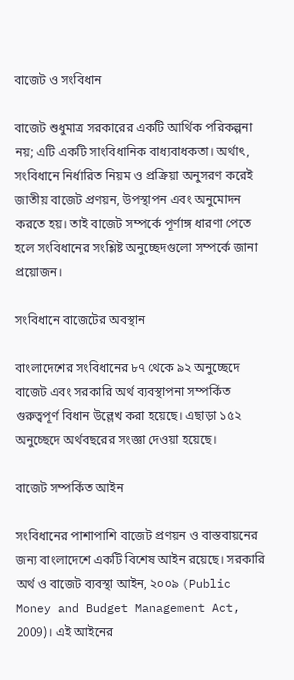বাজেট ও সংবিধান

বাজেট শুধুমাত্র সরকারের একটি আর্থিক পরিকল্পনা নয়; এটি একটি সাংবিধানিক বাধ্যবাধকতা। অর্থাৎ, সংবিধানে নির্ধারিত নিয়ম ও প্রক্রিয়া অনুসরণ করেই জাতীয় বাজেট প্রণয়ন, উপস্থাপন এবং অনুমোদন করতে হয়। তাই বাজেট সম্পর্কে পূর্ণাঙ্গ ধারণা পেতে হলে সংবিধানের সংশ্লিষ্ট অনুচ্ছেদগুলো সম্পর্কে জানা প্রয়োজন।

সংবিধানে বাজেটের অবস্থান

বাংলাদেশের সংবিধানের ৮৭ থেকে ৯২ অনুচ্ছেদে বাজেট এবং সরকারি অর্থ ব্যবস্থাপনা সম্পর্কিত গুরুত্বপূর্ণ বিধান উল্লেখ করা হয়েছে। এছাড়া ১৫২ অনুচ্ছেদে অর্থবছরের সংজ্ঞা দেওয়া হয়েছে।

বাজেট সম্পর্কিত আইন

সংবিধানের পাশাপাশি বাজেট প্রণয়ন ও বাস্তবায়নের জন্য বাংলাদেশে একটি বিশেষ আইন রয়েছে। সরকারি অর্থ ও বাজেট ব্যবস্থা আইন, ২০০৯ (Public Money and Budget Management Act, 2009)। এই আইনের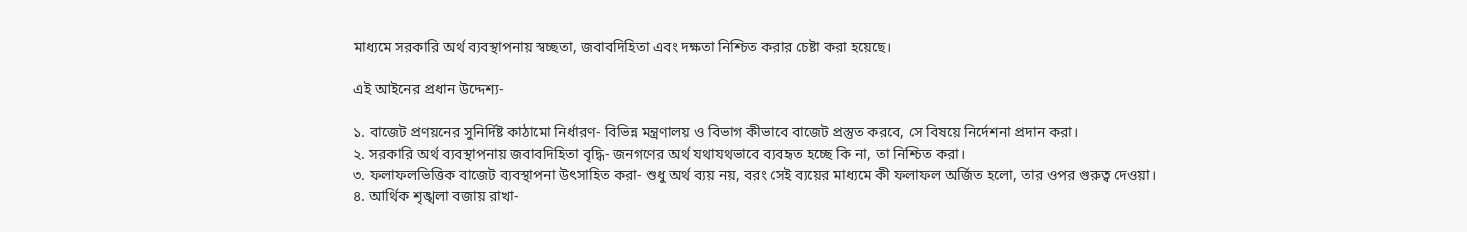মাধ্যমে সরকারি অর্থ ব্যবস্থাপনায় স্বচ্ছতা, জবাবদিহিতা এবং দক্ষতা নিশ্চিত করার চেষ্টা করা হয়েছে।

এই আইনের প্রধান উদ্দেশ্য-

১. বাজেট প্রণয়নের সুনির্দিষ্ট কাঠামো নির্ধারণ- বিভিন্ন মন্ত্রণালয় ও বিভাগ কীভাবে বাজেট প্রস্তুত করবে, সে বিষয়ে নির্দেশনা প্রদান করা।
২. সরকারি অর্থ ব্যবস্থাপনায় জবাবদিহিতা বৃদ্ধি- জনগণের অর্থ যথাযথভাবে ব্যবহৃত হচ্ছে কি না, তা নিশ্চিত করা।
৩. ফলাফলভিত্তিক বাজেট ব্যবস্থাপনা উৎসাহিত করা- শুধু অর্থ ব্যয় নয়, বরং সেই ব্যয়ের মাধ্যমে কী ফলাফল অর্জিত হলো, তার ওপর গুরুত্ব দেওয়া।
৪. আর্থিক শৃঙ্খলা বজায় রাখা-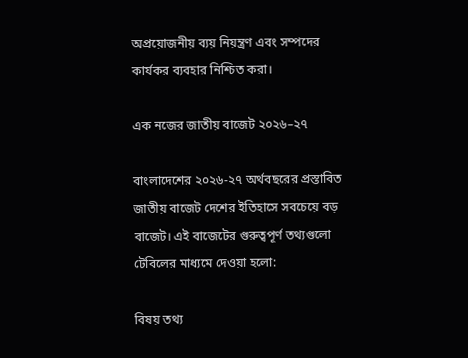অপ্রয়োজনীয় ব্যয় নিয়ন্ত্রণ এবং সম্পদের কার্যকর ব্যবহার নিশ্চিত করা।

এক নজের জাতীয় বাজেট ২০২৬–২৭

বাংলাদেশের ২০২৬-২৭ অর্থবছরের প্রস্তাবিত জাতীয় বাজেট দেশের ইতিহাসে সবচেয়ে বড় বাজেট। এই বাজেটের গুরুত্বপূর্ণ তথ্যগুলো টেবিলের মাধ্যমে দেওয়া হলো:

বিষয় তথ্য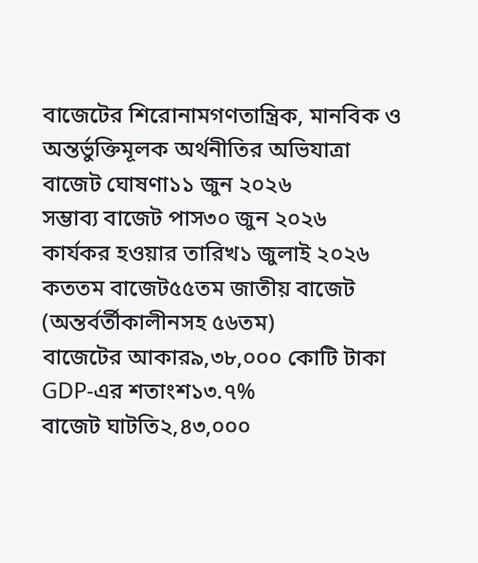বাজেটের শিরোনামগণতান্ত্রিক, মানবিক ও অন্তর্ভুক্তিমূলক অর্থনীতির অভিযাত্রা
বাজেট ঘোষণা১১ জুন ২০২৬
সম্ভাব্য বাজেট পাস৩০ জুন ২০২৬
কার্যকর হওয়ার তারিখ১ জুলাই ২০২৬
কততম বাজেট৫৫তম জাতীয় বাজেট (অন্তর্বর্তীকালীনসহ ৫৬তম)
বাজেটের আকার৯,৩৮,০০০ কোটি টাকা
GDP-এর শতাংশ১৩.৭%
বাজেট ঘাটতি২,৪৩,০০০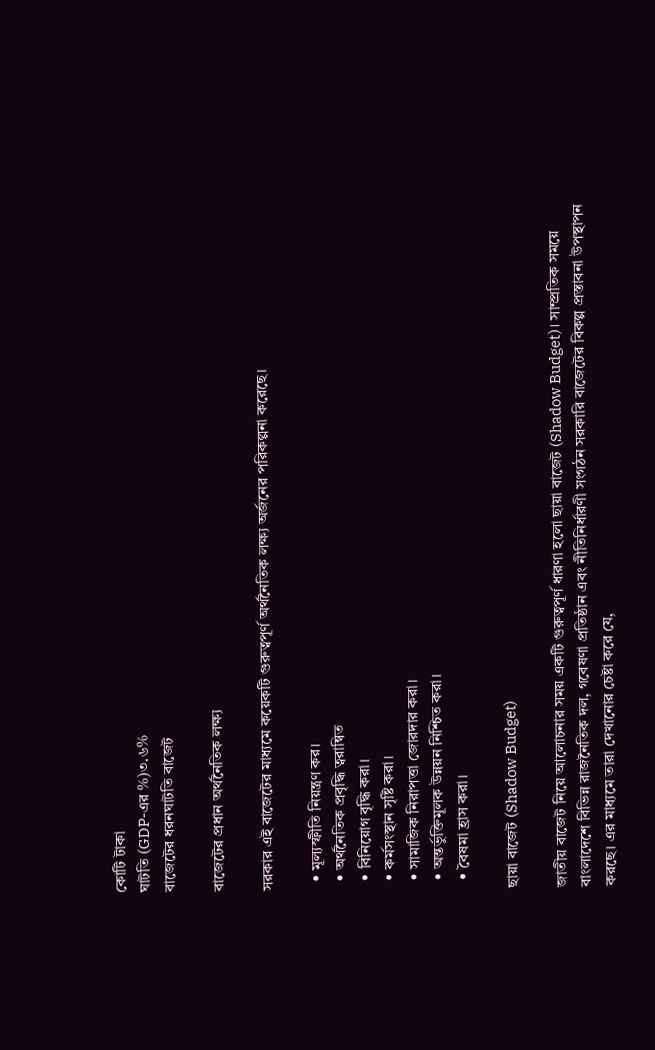কোটি টাকা
ঘাটতি (GDP-এর %)৩.৬%
বাজেটের ধরনঘাটতি বাজেট

বাজেটের প্রধান অর্থনৈতিক লক্ষ্য

সরকার এই বাজেটের মাধ্যমে কয়েকটি গুরুত্বপূর্ণ অর্থনৈতিক লক্ষ্য অর্জনের পরিকল্পনা করেছে।

  • মূল্যস্ফীতি নিয়ন্ত্রণ কর।
  • অর্থনৈতিক প্রবৃদ্ধি ত্বরান্বিত
  • বিনিয়োগ বৃদ্ধি করা।
  • কর্মসংস্থান সৃষ্টি করা।
  • সামাজিক নিরাপত্তা জোরদার করা।
  • অন্তর্ভুক্তিমূলক উন্নয়ন নিশ্চিত করা।
  • বৈষমা হ্রাস করা।

ছায়া বাজেট (Shadow Budget)

জাতীয় বাজেট নিয়ে আলোচনার সময় একটি গুরুত্বপূর্ণ ধারণা হলো ছায়া বাজেট (Shadow Budget)। সাম্প্রতিক সময়ে বাংলাদেশে বিভিন্ন রাজনৈতিক দল, গবেষণা প্রতিষ্ঠান এবং নীতিনির্ধারণী সংগঠন সরকারি বাজেটের বিকল্প প্রস্তাবনা উপস্থাপন করছে। এর মাধ্যমে তারা দেখানোর চেষ্টা করে যে,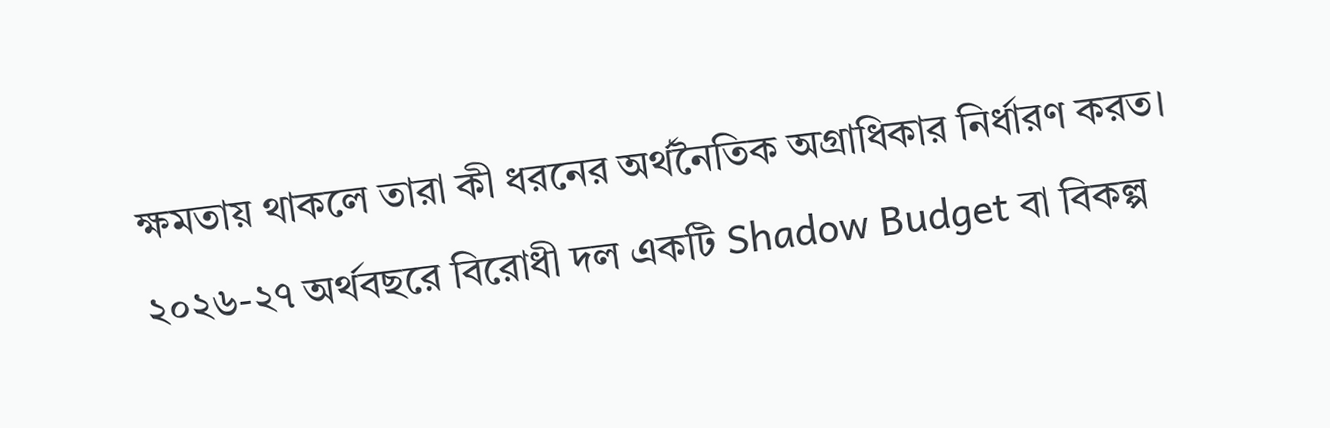ক্ষমতায় থাকলে তারা কী ধরনের অর্থনৈতিক অগ্রাধিকার নির্ধারণ করত। ২০২৬-২৭ অর্থবছরে বিরোধী দল একটি Shadow Budget বা বিকল্প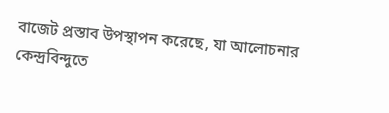বাজেট প্রস্তাব উপস্থাপন করেছে, যা আলোচনার কেন্দ্রবিন্দুতে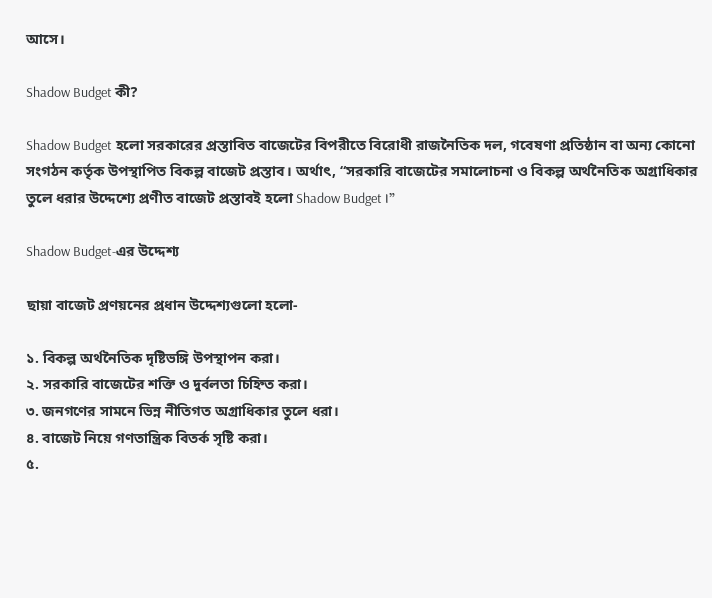আসে।

Shadow Budget কী?

Shadow Budget হলো সরকারের প্রস্তাবিত বাজেটের বিপরীতে বিরোধী রাজনৈতিক দল, গবেষণা প্রতিষ্ঠান বা অন্য কোনো সংগঠন কর্তৃক উপস্থাপিত বিকল্প বাজেট প্রস্তাব। অর্থাৎ, “সরকারি বাজেটের সমালোচনা ও বিকল্প অর্থনৈতিক অগ্রাধিকার তুলে ধরার উদ্দেশ্যে প্রণীত বাজেট প্রস্তাবই হলো Shadow Budget ।”

Shadow Budget-এর উদ্দেশ্য

ছায়া বাজেট প্রণয়নের প্রধান উদ্দেশ্যগুলো হলো-

১. বিকল্প অর্থনৈতিক দৃষ্টিভঙ্গি উপস্থাপন করা।
২. সরকারি বাজেটের শক্তি ও দুর্বলতা চিহ্নিত করা।
৩. জনগণের সামনে ভিন্ন নীতিগত অগ্রাধিকার তুলে ধরা।
৪. বাজেট নিয়ে গণতান্ত্রিক বিতর্ক সৃষ্টি করা।
৫.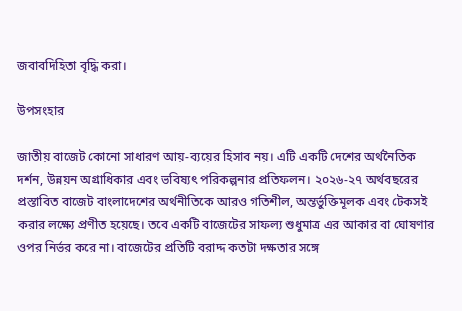জবাবদিহিতা বৃদ্ধি করা।

উপসংহার

জাতীয় বাজেট কোনো সাধারণ আয়-ব্যয়ের হিসাব নয়। এটি একটি দেশের অর্থনৈতিক দর্শন, উন্নয়ন অগ্রাধিকার এবং ভবিষ্যৎ পরিকল্পনার প্রতিফলন। ২০২৬-২৭ অর্থবছরের প্রস্তাবিত বাজেট বাংলাদেশের অর্থনীতিকে আরও গতিশীল, অন্তর্ভুক্তিমূলক এবং টেকসই করার লক্ষ্যে প্রণীত হয়েছে। তবে একটি বাজেটের সাফল্য শুধুমাত্র এর আকার বা ঘোষণার ওপর নির্ভর করে না। বাজেটের প্রতিটি বরাদ্দ কতটা দক্ষতার সঙ্গে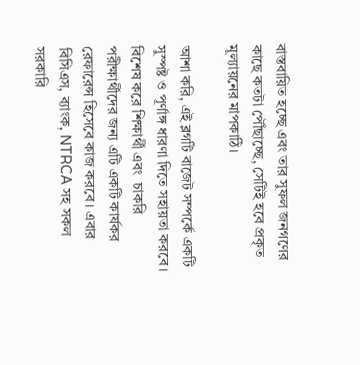বাস্তবায়িত হচ্ছে এবং তার সুফল জনগণের কাছে কতটা পৌঁছাচ্ছে, সেটিই হবে প্রকৃত মূল্যায়নের মাপকাঠি।

আশা করি, এই ব্লগটি বাজেট সম্পর্কে একটি সুস্পষ্ট ও পূর্ণাঙ্গ ধারণা দিতে সহায়তা করবে। বিশেষ করে শিক্ষার্থী এবং  চাকরি পরীক্ষার্থীদের জন্য এটি একটি কার্যকর রেফারেন্স হিসেবে কাজ করবে। এবার বিসিএস, ব্যাংক, NTRCA সহ সকল সরকারি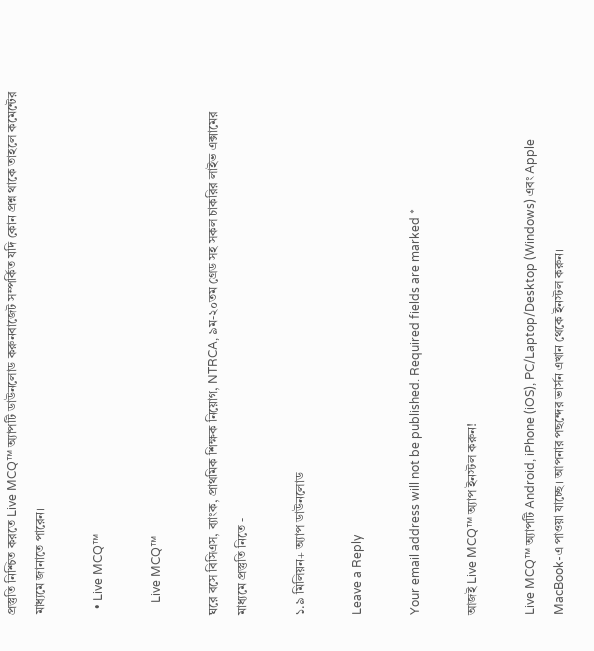প্রস্তুতি নিশ্চিত করতে Live MCQ™ অ্যাপটি ডাউনলোড করুনবাজেট সম্পর্কিত যদি কোন প্রশ্ন থাকে তাহলে কমেন্টের মাধ্যমে জানাতে পারেন।

  • Live MCQ™

    Live MCQ™

ঘরে বসে বিসিএস, ব্যাংক, প্রাথমিক শিক্ষক নিয়োগ, NTRCA, ৯ম-২০তম গ্রেড সহ সকল চাকরির লাইভ এক্সামের মাধ্যমে প্রস্তুতি নিতে -

১.৯ মিলিয়ন+ অ্যাপ ডাউনলোড

Leave a Reply

Your email address will not be published. Required fields are marked *

আজই Live MCQ™ অ্যাপ ইনস্টল করুন!

Live MCQ™ অ্যাপটি Android, iPhone (iOS), PC/Laptop/Desktop (Windows) এবং Apple MacBook-এ পাওয়া যাচ্ছে। আপনার পছন্দের ভার্সন এখান থেকে ইনস্টল করুন।